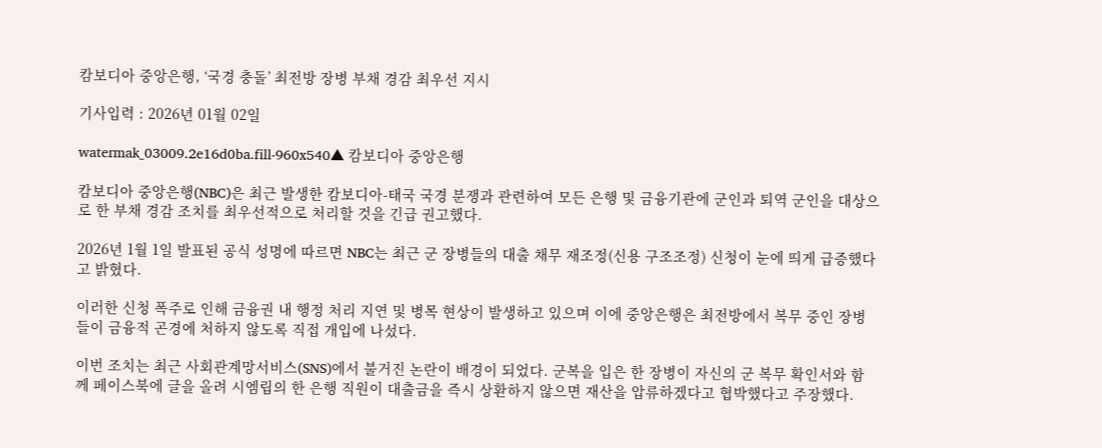캄보디아 중앙은행, ‘국경 충돌’ 최전방 장병 부채 경감 최우선 지시

기사입력 : 2026년 01월 02일

watermak_03009.2e16d0ba.fill-960x540▲ 캄보디아 중앙은행

캄보디아 중앙은행(NBC)은 최근 발생한 캄보디아-태국 국경 분쟁과 관련하여 모든 은행 및 금융기관에 군인과 퇴역 군인을 대상으로 한 부채 경감 조치를 최우선적으로 처리할 것을 긴급 권고했다.

2026년 1월 1일 발표된 공식 성명에 따르면 NBC는 최근 군 장병들의 대출 채무 재조정(신용 구조조정) 신청이 눈에 띄게 급증했다고 밝혔다.

이러한 신청 폭주로 인해 금융권 내 행정 처리 지연 및 병목 현상이 발생하고 있으며 이에 중앙은행은 최전방에서 복무 중인 장병들이 금융적 곤경에 처하지 않도록 직접 개입에 나섰다.

이번 조치는 최근 사회관계망서비스(SNS)에서 불거진 논란이 배경이 되었다. 군복을 입은 한 장병이 자신의 군 복무 확인서와 함께 페이스북에 글을 올려 시엠립의 한 은행 직원이 대출금을 즉시 상환하지 않으면 재산을 압류하겠다고 협박했다고 주장했다.